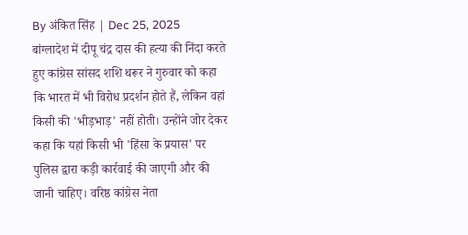By अंकित सिंह | Dec 25, 2025
बांग्लादेश में दीपू चंद्र दास की हत्या की निंदा करते हुए कांग्रेस सांसद शशि थरूर ने गुरुवार को कहा कि भारत में भी विरोध प्रदर्शन होते हैं, लेकिन वहां किसी की 'भीड़भाड़' नहीं होती। उन्होंने जोर देकर कहा कि यहां किसी भी 'हिंसा के प्रयास' पर पुलिस द्वारा कड़ी कार्रवाई की जाएगी और की जानी चाहिए। वरिष्ठ कांग्रेस नेता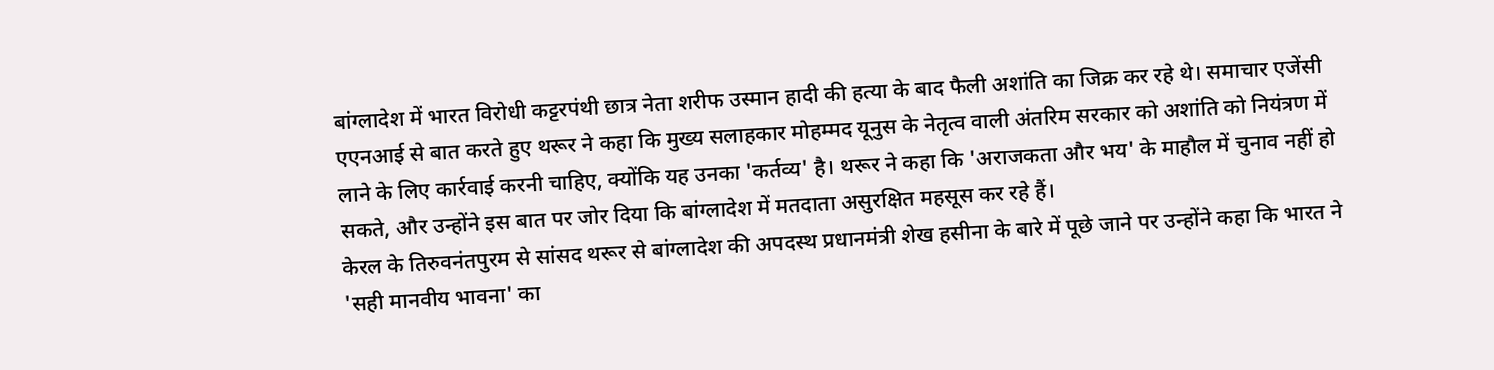बांग्लादेश में भारत विरोधी कट्टरपंथी छात्र नेता शरीफ उस्मान हादी की हत्या के बाद फैली अशांति का जिक्र कर रहे थे। समाचार एजेंसी एएनआई से बात करते हुए थरूर ने कहा कि मुख्य सलाहकार मोहम्मद यूनुस के नेतृत्व वाली अंतरिम सरकार को अशांति को नियंत्रण में लाने के लिए कार्रवाई करनी चाहिए, क्योंकि यह उनका 'कर्तव्य' है। थरूर ने कहा कि 'अराजकता और भय' के माहौल में चुनाव नहीं हो सकते, और उन्होंने इस बात पर जोर दिया कि बांग्लादेश में मतदाता असुरक्षित महसूस कर रहे हैं।
केरल के तिरुवनंतपुरम से सांसद थरूर से बांग्लादेश की अपदस्थ प्रधानमंत्री शेख हसीना के बारे में पूछे जाने पर उन्होंने कहा कि भारत ने 'सही मानवीय भावना' का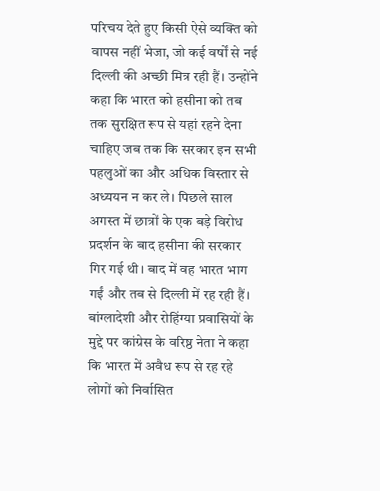परिचय देते हुए किसी ऐसे व्यक्ति को वापस नहीं भेजा, जो कई वर्षों से नई दिल्ली की अच्छी मित्र रही हैं। उन्होंने कहा कि भारत को हसीना को तब तक सुरक्षित रूप से यहां रहने देना चाहिए जब तक कि सरकार इन सभी पहलुओं का और अधिक विस्तार से अध्ययन न कर ले। पिछले साल अगस्त में छात्रों के एक बड़े विरोध प्रदर्शन के बाद हसीना की सरकार गिर गई थी। बाद में वह भारत भाग गईं और तब से दिल्ली में रह रही हैं।
बांग्लादेशी और रोहिंग्या प्रवासियों के मुद्दे पर कांग्रेस के वरिष्ठ नेता ने कहा कि भारत में अवैध रूप से रह रहे लोगों को निर्वासित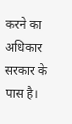करने का अधिकार सरकार के पास है।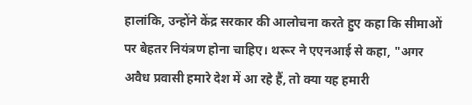हालांकि, उन्होंने केंद्र सरकार की आलोचना करते हुए कहा कि सीमाओं पर बेहतर नियंत्रण होना चाहिए। थरूर ने एएनआई से कहा, "अगर अवैध प्रवासी हमारे देश में आ रहे हैं, तो क्या यह हमारी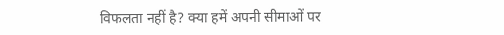विफलता नहीं है? क्या हमें अपनी सीमाओं पर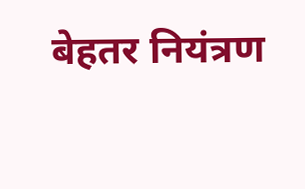बेहतर नियंत्रण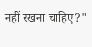नहीं रखना चाहिए?"